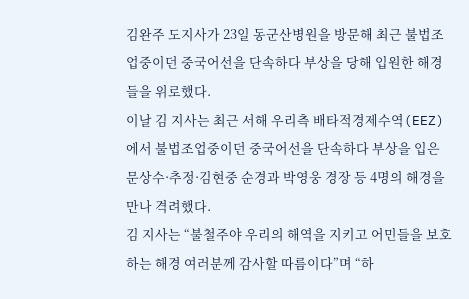김완주 도지사가 23일 동군산병원을 방문해 최근 불법조업중이던 중국어선을 단속하다 부상을 당해 입원한 해경들을 위로했다.
이날 김 지사는 최근 서해 우리측 배타적경제수역(EEZ)에서 불법조업중이던 중국어선을 단속하다 부상을 입은 문상수·추정·김현중 순경과 박영웅 경장 등 4명의 해경을 만나 격려했다.
김 지사는 “불철주야 우리의 해역을 지키고 어민들을 보호하는 해경 여러분께 감사할 따름이다”며 “하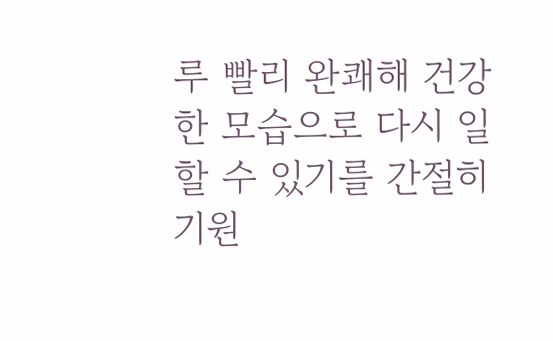루 빨리 완쾌해 건강한 모습으로 다시 일할 수 있기를 간절히 기원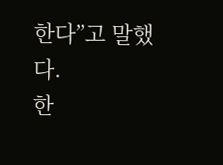한다”고 말했다.
한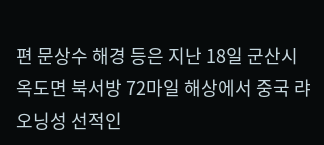편 문상수 해경 등은 지난 18일 군산시 옥도면 북서방 72마일 해상에서 중국 랴오닝성 선적인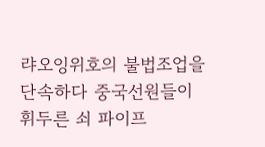랴오잉위호의 불법조업을 단속하다 중국선원들이 휘두른 쇠 파이프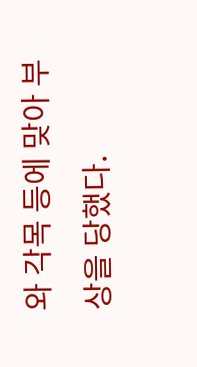와 각목 등에 맞아 부상을 당했다.